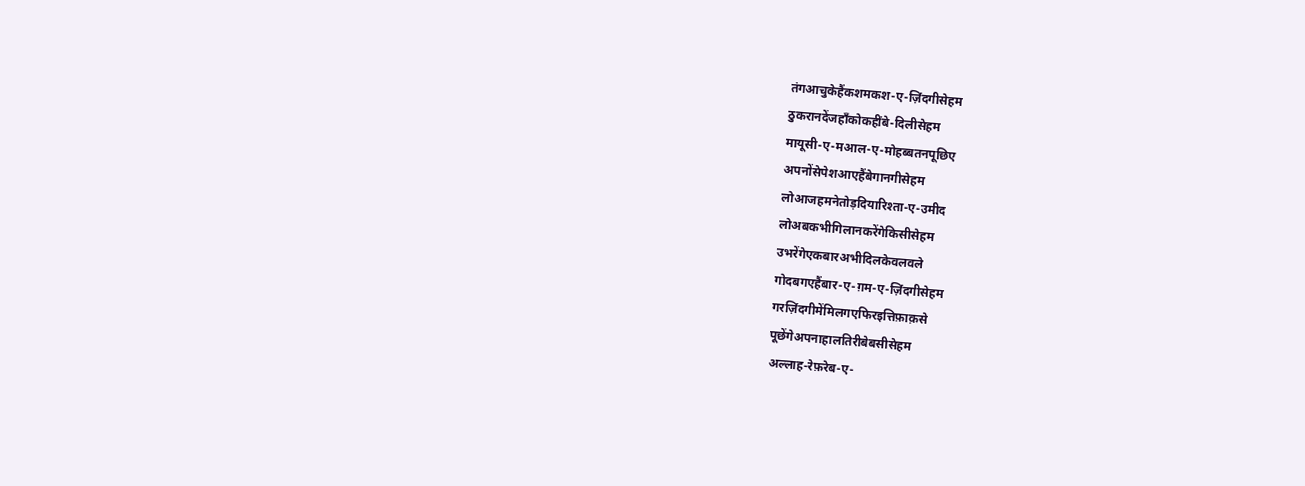तंगआचुकेहैंकशमकश-ए-ज़िंदगीसेहम
ठुकरानदेंजहाँकोकहींबे-दिलीसेहम
मायूसी-ए-मआल-ए-मोहब्बतनपूछिए
अपनोंसेपेशआएहैंबेगानगीसेहम
लोआजहमनेतोड़दियारिश्ता-ए-उमीद
लोअबकभीगिलानकरेंगेकिसीसेहम
उभरेंगेएकबारअभीदिलकेवलवले
गोदबगएहैंबार-ए-ग़म-ए-ज़िंदगीसेहम
गरज़िंदगीमेंमिलगएफिरइत्तिफ़ाक़से
पूछेंगेअपनाहालतिरीबेबसीसेहम
अल्लाह-रेफ़रेब-ए-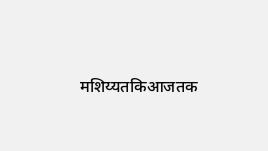मशिय्यतकिआजतक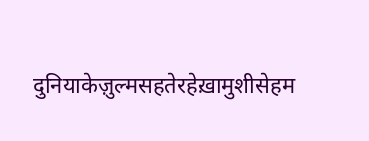दुनियाकेज़ुल्मसहतेरहेख़ामुशीसेहम